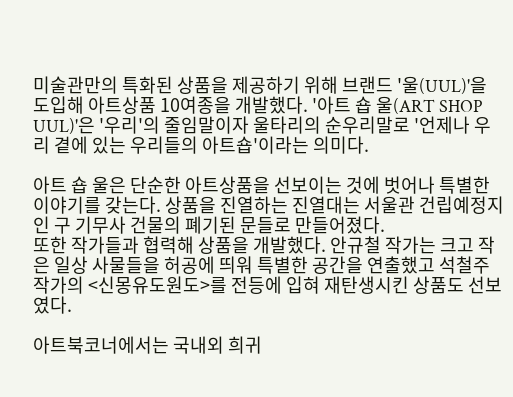미술관만의 특화된 상품을 제공하기 위해 브랜드 '울(UUL)'을 도입해 아트상품 10여종을 개발했다. '아트 숍 울(ART SHOP UUL)'은 '우리'의 줄임말이자 울타리의 순우리말로 '언제나 우리 곁에 있는 우리들의 아트숍'이라는 의미다.

아트 숍 울은 단순한 아트상품을 선보이는 것에 벗어나 특별한 이야기를 갖는다. 상품을 진열하는 진열대는 서울관 건립예정지인 구 기무사 건물의 폐기된 문들로 만들어졌다.
또한 작가들과 협력해 상품을 개발했다. 안규철 작가는 크고 작은 일상 사물들을 허공에 띄워 특별한 공간을 연출했고 석철주 작가의 <신몽유도원도>를 전등에 입혀 재탄생시킨 상품도 선보였다.

아트북코너에서는 국내외 희귀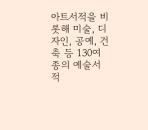아트서적을 비롯해 미술, 디자인, 공예, 건축 등 130여종의 예술서적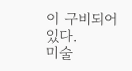이 구비되어 있다.
미술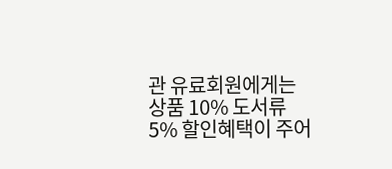관 유료회원에게는 상품 10% 도서류 5% 할인혜택이 주어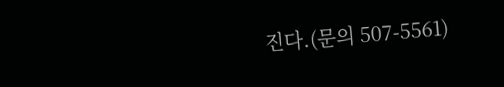진다.(문의 507-5561)